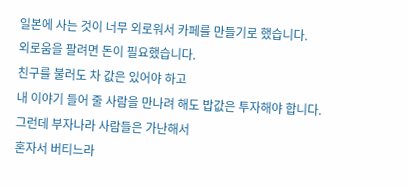일본에 사는 것이 너무 외로워서 카페를 만들기로 했습니다.
외로움을 팔려면 돈이 필요했습니다.
친구를 불러도 차 값은 있어야 하고
내 이야기 들어 줄 사람을 만나려 해도 밥값은 투자해야 합니다.
그런데 부자나라 사람들은 가난해서
혼자서 버티느라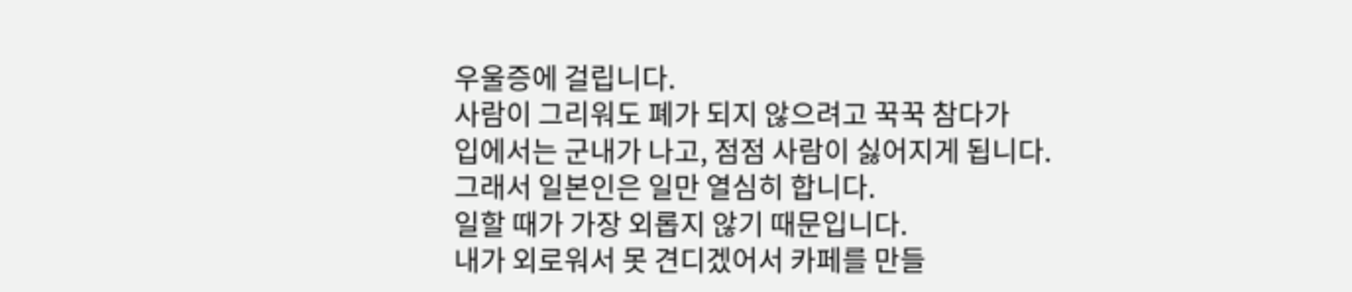우울증에 걸립니다.
사람이 그리워도 폐가 되지 않으려고 꾹꾹 참다가
입에서는 군내가 나고, 점점 사람이 싫어지게 됩니다.
그래서 일본인은 일만 열심히 합니다.
일할 때가 가장 외롭지 않기 때문입니다.
내가 외로워서 못 견디겠어서 카페를 만들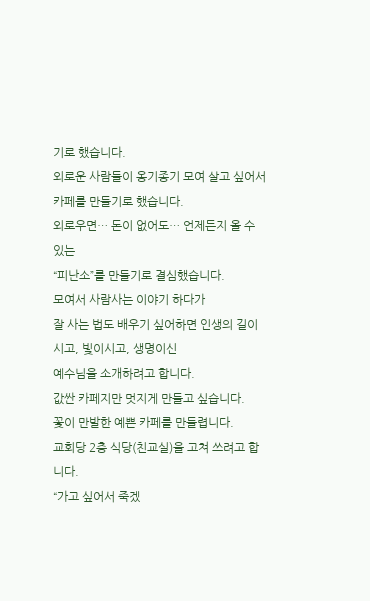기로 했습니다.
외로운 사람들이 옹기종기 모여 살고 싶어서 카페를 만들기로 했습니다.
외로우면… 돈이 없어도… 언제든지 올 수 있는
“피난소”를 만들기로 결심했습니다.
모여서 사람사는 이야기 하다가
잘 사는 법도 배우기 싶어하면 인생의 길이시고, 빛이시고, 생명이신
예수님을 소개하려고 합니다.
값싼 카페지만 멋지게 만들고 싶습니다.
꽃이 만발한 예쁜 카페를 만들렵니다.
교회당 2층 식당(친교실)을 고쳐 쓰려고 합니다.
“가고 싶어서 죽겠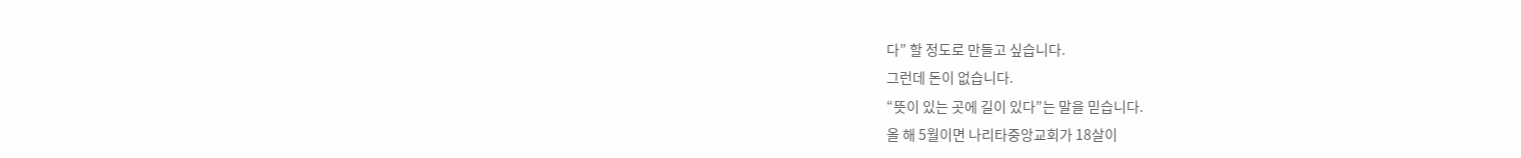다” 할 정도로 만들고 싶습니다.
그런데 돈이 없습니다.
“뜻이 있는 곳에 길이 있다”는 말을 믿습니다.
올 해 5월이면 나리타중앙교회가 18살이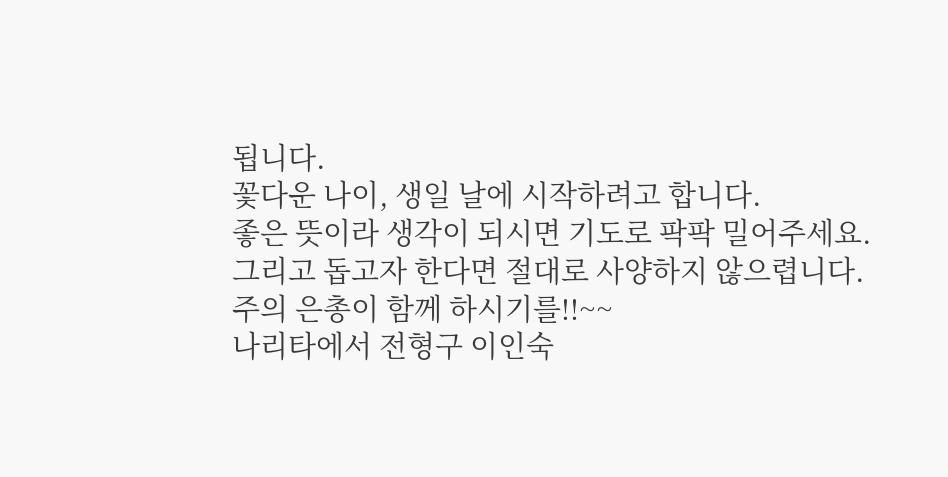됩니다.
꽃다운 나이, 생일 날에 시작하려고 합니다.
좋은 뜻이라 생각이 되시면 기도로 팍팍 밀어주세요.
그리고 돕고자 한다면 절대로 사양하지 않으렵니다.
주의 은총이 함께 하시기를!!~~
나리타에서 전형구 이인숙